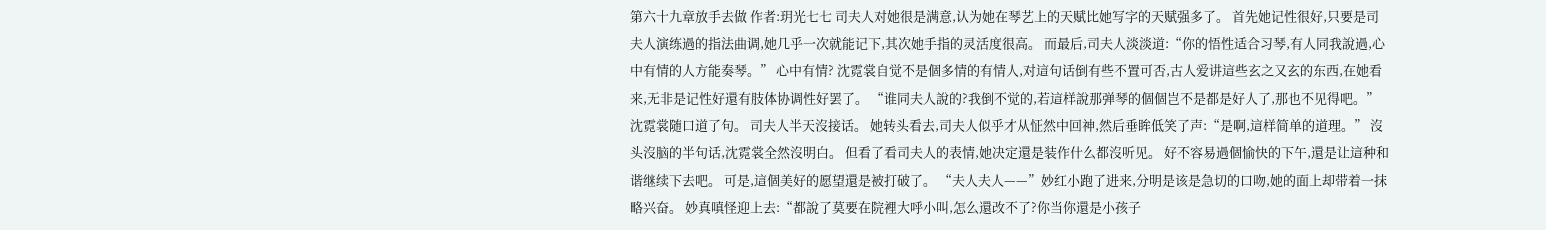第六十九章放手去做 作者:玥光七七 司夫人对她很是满意,认为她在琴艺上的天赋比她写字的天赋强多了。 首先她记性很好,只要是司夫人演练過的指法曲调,她几乎一次就能记下,其次她手指的灵活度很高。 而最后,司夫人淡淡道:“你的悟性适合习琴,有人同我說過,心中有情的人方能奏琴。” 心中有情? 沈霓裳自觉不是個多情的有情人,对這句话倒有些不置可否,古人爱讲這些玄之又玄的东西,在她看来,无非是记性好還有肢体协调性好罢了。 “谁同夫人說的?我倒不觉的,若這样說那弹琴的個個岂不是都是好人了,那也不见得吧。”沈霓裳随口道了句。 司夫人半天沒接话。 她转头看去,司夫人似乎才从怔然中回神,然后垂眸低笑了声:“是啊,這样简单的道理。” 沒头沒脑的半句话,沈霓裳全然沒明白。 但看了看司夫人的表情,她决定還是装作什么都沒听见。 好不容易過個愉快的下午,還是让這种和谐继续下去吧。 可是,這個美好的愿望還是被打破了。 “夫人夫人——”妙红小跑了进来,分明是该是急切的口吻,她的面上却带着一抹略兴奋。 妙真嗔怪迎上去:“都說了莫要在院裡大呼小叫,怎么還改不了?你当你還是小孩子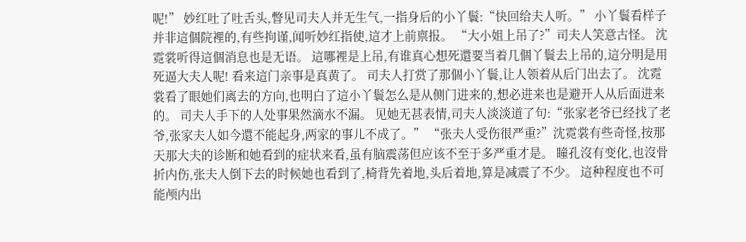呢!” 妙红吐了吐舌头,瞥见司夫人并无生气,一指身后的小丫鬟:“快回给夫人听。” 小丫鬟看样子并非這個院裡的,有些拘谨,闻听妙红指使,這才上前禀报。 “大小姐上吊了?”司夫人笑意古怪。 沈霓裳听得這個消息也是无语。 這哪裡是上吊,有谁真心想死還要当着几個丫鬟去上吊的,這分明是用死逼大夫人呢! 看来這门亲事是真黄了。 司夫人打赏了那個小丫鬟,让人领着从后门出去了。 沈霓裳看了眼她们离去的方向,也明白了這小丫鬟怎么是从侧门进来的,想必进来也是避开人从后面进来的。 司夫人手下的人处事果然滴水不漏。 见她无甚表情,司夫人淡淡道了句:“张家老爷已经找了老爷,张家夫人如今還不能起身,两家的事儿不成了。” “张夫人受伤很严重?”沈霓裳有些奇怪,按那天那大夫的诊断和她看到的症状来看,虽有脑震荡但应该不至于多严重才是。 瞳孔沒有变化,也沒骨折内伤,张夫人倒下去的时候她也看到了,椅背先着地,头后着地,算是减震了不少。 這种程度也不可能颅内出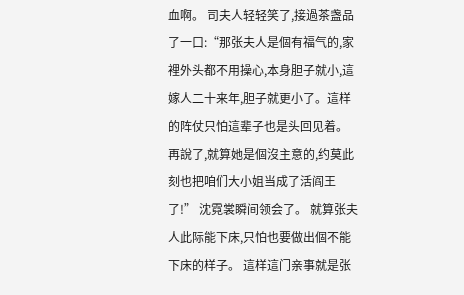血啊。 司夫人轻轻笑了,接過茶盏品了一口:“那张夫人是個有福气的,家裡外头都不用操心,本身胆子就小,這嫁人二十来年,胆子就更小了。這样的阵仗只怕這辈子也是头回见着。再說了,就算她是個沒主意的,约莫此刻也把咱们大小姐当成了活阎王了!” 沈霓裳瞬间领会了。 就算张夫人此际能下床,只怕也要做出個不能下床的样子。 這样這门亲事就是张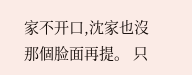家不开口,沈家也沒那個脸面再提。 只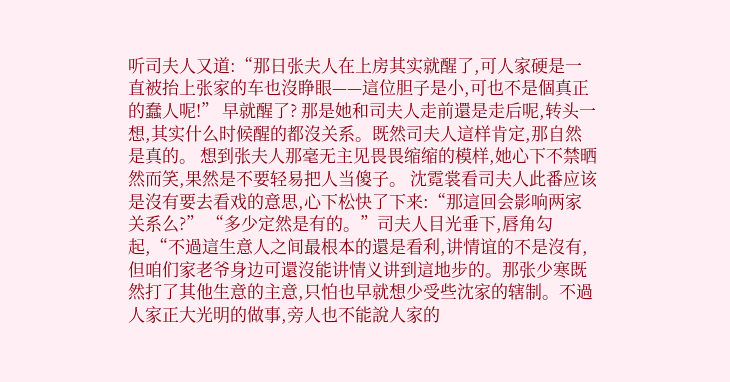听司夫人又道:“那日张夫人在上房其实就醒了,可人家硬是一直被抬上张家的车也沒睁眼——這位胆子是小,可也不是個真正的蠢人呢!” 早就醒了? 那是她和司夫人走前還是走后呢,转头一想,其实什么时候醒的都沒关系。既然司夫人這样肯定,那自然是真的。 想到张夫人那毫无主见畏畏缩缩的模样,她心下不禁晒然而笑,果然是不要轻易把人当傻子。 沈霓裳看司夫人此番应该是沒有要去看戏的意思,心下松快了下来:“那這回会影响两家关系么?” “多少定然是有的。”司夫人目光垂下,唇角勾起,“不過這生意人之间最根本的還是看利,讲情谊的不是沒有,但咱们家老爷身边可還沒能讲情义讲到這地步的。那张少寒既然打了其他生意的主意,只怕也早就想少受些沈家的辖制。不過人家正大光明的做事,旁人也不能說人家的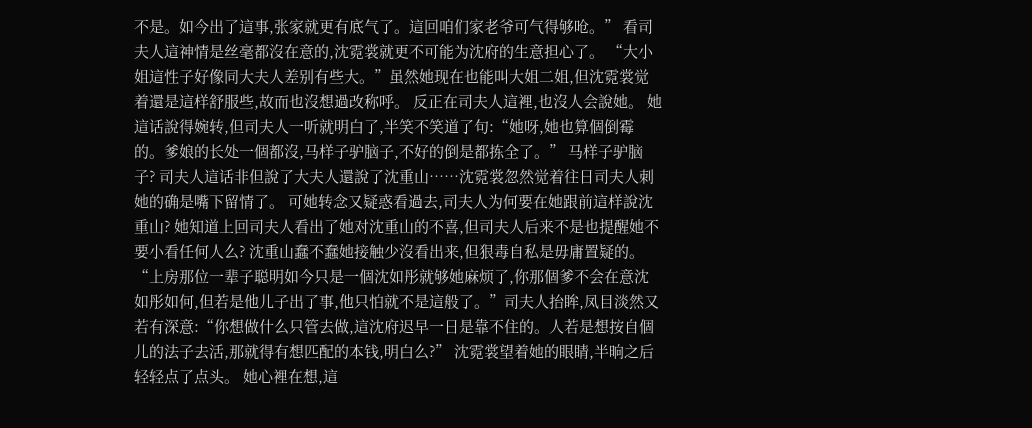不是。如今出了這事,张家就更有底气了。這回咱们家老爷可气得够呛。” 看司夫人這神情是丝毫都沒在意的,沈霓裳就更不可能为沈府的生意担心了。 “大小姐這性子好像同大夫人差别有些大。”虽然她现在也能叫大姐二姐,但沈霓裳觉着還是這样舒服些,故而也沒想過改称呼。 反正在司夫人這裡,也沒人会說她。 她這话說得婉转,但司夫人一听就明白了,半笑不笑道了句:“她呀,她也算個倒霉的。爹娘的长处一個都沒,马样子驴脑子,不好的倒是都拣全了。” 马样子驴脑子? 司夫人這话非但說了大夫人還說了沈重山……沈霓裳忽然觉着往日司夫人刺她的确是嘴下留情了。 可她转念又疑惑看過去,司夫人为何要在她跟前這样說沈重山? 她知道上回司夫人看出了她对沈重山的不喜,但司夫人后来不是也提醒她不要小看任何人么? 沈重山蠢不蠢她接触少沒看出来,但狠毒自私是毋庸置疑的。 “上房那位一辈子聪明如今只是一個沈如彤就够她麻烦了,你那個爹不会在意沈如彤如何,但若是他儿子出了事,他只怕就不是這般了。”司夫人抬眸,凤目淡然又若有深意:“你想做什么只管去做,這沈府迟早一日是靠不住的。人若是想按自個儿的法子去活,那就得有想匹配的本钱,明白么?” 沈霓裳望着她的眼睛,半晌之后轻轻点了点头。 她心裡在想,這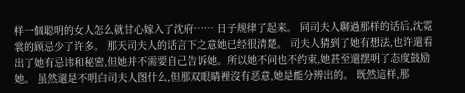样一個聪明的女人怎么就甘心嫁入了沈府…… 日子规律了起来。 同司夫人聊過那样的话后,沈霓裳的顾忌少了许多。 那天司夫人的话言下之意她已经很清楚。 司夫人猜到了她有想法,也许還看出了她有忌讳和秘密,但她并不需要自己告诉她。所以她不问也不约束,她甚至還摆明了态度鼓励她。 虽然還是不明白司夫人图什么,但那双眼睛裡沒有恶意,她是能分辨出的。 既然這样,那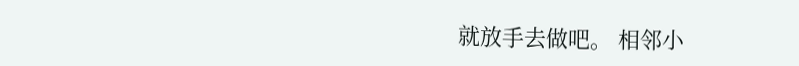就放手去做吧。 相邻小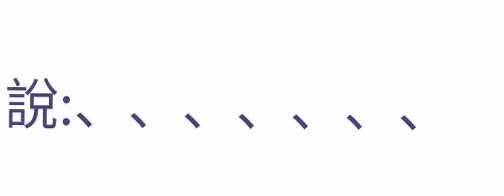說:、、、、、、、